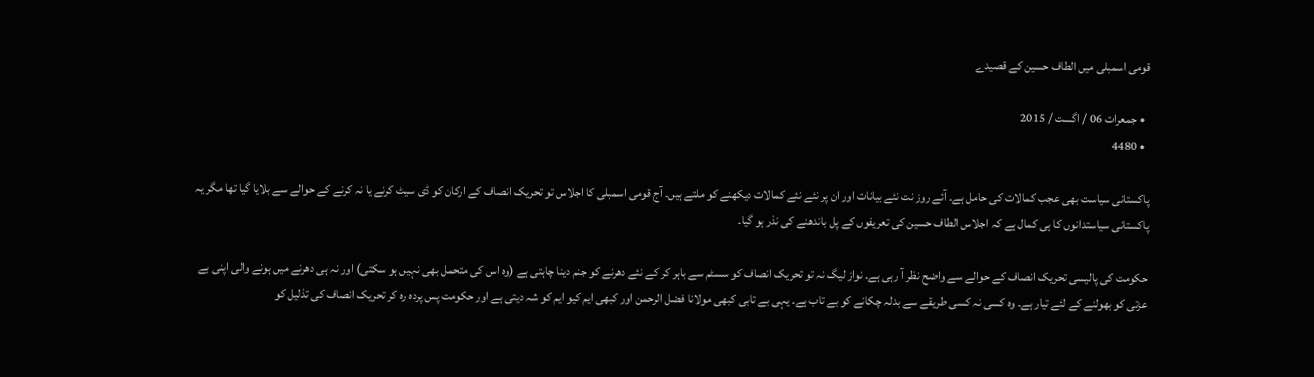قومی اسمبلی میں الطاف حسین کے قصیدے

  • جمعرات 06 / اگست / 2015
  • 4480

پاکستانی سیاست بھی عجب کمالات کی حامل ہے۔ آئے روز نت نئے بیانات اور ان پر نئے نئے کمالات دیکھنے کو ملتے ہیں۔ آج قومی اسمبلی کا اجلاس تو تحریک انصاف کے ارکان کو ڈی سیٹ کرنے یا نہ کرنے کے حوالے سے بلایا گیا تھا مگر یہ پاکستانی سیاستدانوں کا ہی کمال ہے کہ اجلاس الطاف حسین کی تعریفوں کے پل باندھنے کی نذر ہو گیا۔

حکومت کی پالیسی تحریک انصاف کے حوالے سے واضح نظر آ رہی ہے۔ نواز لیگ نہ تو تحریک انصاف کو سسٹم سے باہر کر کے نئے دھرنے کو جنم دینا چاہتی ہے (وہ اس کی متحمل بھی نہیں ہو سکتی) اور نہ ہی دھرنے میں ہونے والی اپنی بے عزتی کو بھولنے کے لئے تیار ہے۔ وہ کسی نہ کسی طریقے سے بدلہ چکانے کو بے تاب ہے۔ یہی بے تابی کبھی مولانا فضل الرحمن اور کبھی ایم کیو ایم کو شہ دیتی ہے اور حکومت پس پردہ رہ کر تحریک انصاف کی تذلیل کو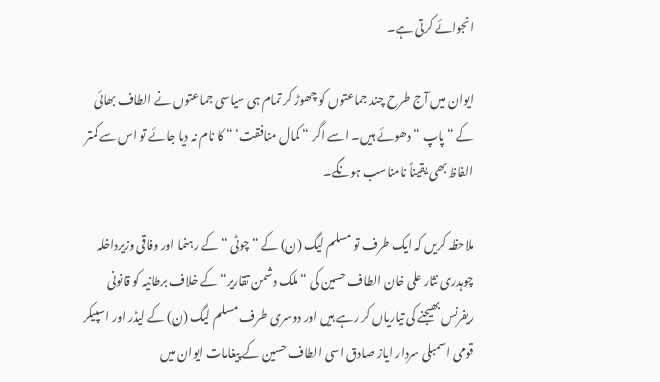انجوائے کرتی ہے۔

ایوان میں آج طرح چند جماعتوں کو چھوڑ کر تمام ہی سیاسی جماعتوں نے الطاف بھائی کے “ پاپ “ دھوئے ہیں۔ اسے اگر “ کمال منافقت‘ “ کا نام نہ دیا جائے تو اس سے کمتر الفاظ بھی یقیناً نامناسب ہونگے۔

ملاحظہ کریں کہ ایک طرف تو مسلم لیگ (ن) کے “چوٹی “ کے رہنما اور وفاقی وزیرداخلہ چوہدری نثار علی خان الطاف حسین کی “ ملک دشمن تقاریر“ کے خلاف برطانیہ کو قانونی ریفرنس بھیجنے کی تیاریاں کر رہے ہیں اور دوسری طرف مسلم لیگ (ن) کے لیڈر اور اسپیکر قومی اسمبلی سردار ایاز صادق اسی الطاف حسین کے پیغامات ایوان میں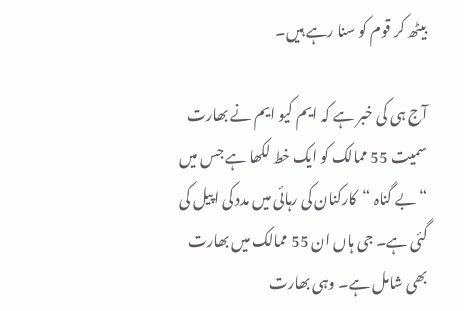بیٹھ کر قوم کو سنا رہے ہیں۔

آج ہی کی خبر ہے کہ ایم کیو ایم نے بھارت سمیت 55 ممالک کو ایک خط لکھا ہے جس میں “ بے گناہ “  کارکنان کی رہائی میں مدد کی اپیل کی گئی ہے۔ جی ہاں ان 55 ممالک میں بھارت بھی شامل ہے۔ وہی بھارت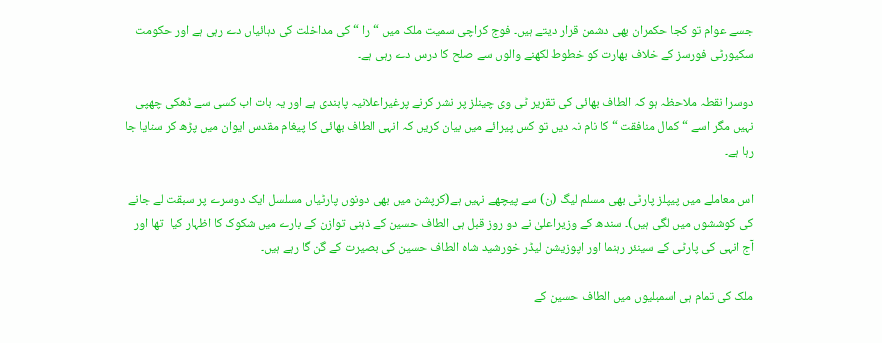جسے عوام تو کجا حکمران بھی دشمن قرار دیتے ہیں۔ فوج کراچی سمیت ملک میں “ را “ کی مداخلت کی دہائیاں دے رہی ہے اور حکومت سکیورٹی فورسز کے خلاف بھارت کو خطوط لکھنے والوں سے صلح کا درس دے رہی ہے۔

دوسرا نقطہ ملاحظہ ہو کہ الطاف بھائی کی تقریر ٹی وی چینلز پر نشر کرنے پرغیراعلانیہ پابندی ہے اور یہ بات اب کسی سے ڈھکی چھپی نہیں مگر اسے “ کمال منافقت “ کا نام نہ دیں تو کس پیرائے میں بیان کریں کہ انہی الطاف بھائی کا پیغام مقدس ایوان میں پڑھ کر سنایا جا رہا ہے۔

اس معاملے میں پیپلز پارٹی بھی مسلم لیگ (ن) سے پیچھے نہیں ہے(کرپشن میں بھی دونوں پارٹیاں مسلسل ایک دوسرے پر سبقت لے جانے کی کوششوں میں لگی ہیں)۔ سندھ کے وزیراعلیٰ نے دو روز قبل ہی الطاف حسین کے ذہنی توازن کے بارے میں شکوک کا اظہار کیا  تھا اور آج انہی کی پارٹی کے سینئر رہنما اور اپوزیشن لیڈر خورشید شاہ الطاف حسین کی بصیرت کے گن گا رہے ہیں۔

ملک کی تمام ہی اسمبلیوں میں الطاف حسین کے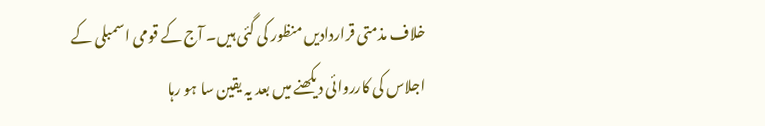خلاف مذمتی قراردادیں منظور کی گئی ہیں۔ آج کے قومی اسمبلی کے اجلاس کی کارروائی دیکھنے میں بعد یہ یقین سا ہو رہا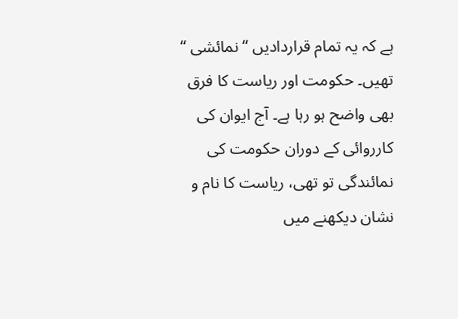ہے کہ یہ تمام قراردادیں “ نمائشی “  تھیں۔ حکومت اور ریاست کا فرق بھی واضح ہو رہا ہے۔ آج ایوان کی کارروائی کے دوران حکومت کی نمائندگی تو تھی، ریاست کا نام و نشان دیکھنے میں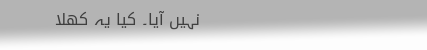نہیں آیا۔ کیا یہ کھلا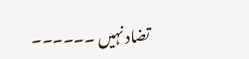تضاد نہیں ۔۔۔۔۔۔